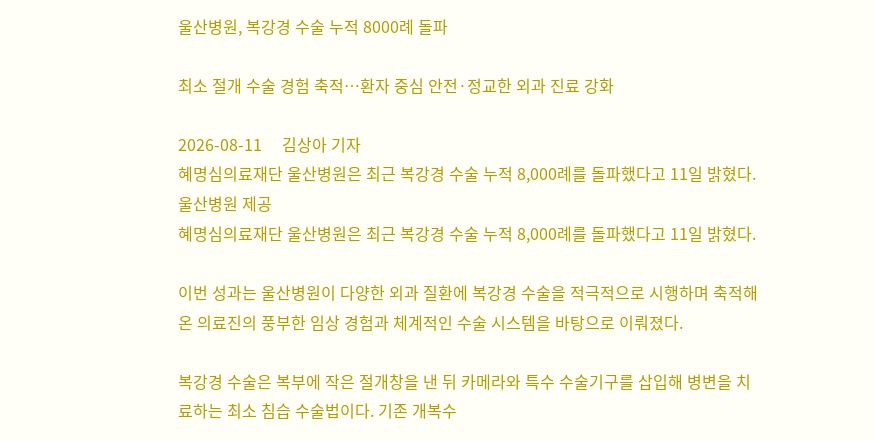울산병원, 복강경 수술 누적 8000례 돌파

최소 절개 수술 경험 축적…환자 중심 안전·정교한 외과 진료 강화

2026-08-11     김상아 기자
혜명심의료재단 울산병원은 최근 복강경 수술 누적 8,000례를 돌파했다고 11일 밝혔다. 울산병원 제공
혜명심의료재단 울산병원은 최근 복강경 수술 누적 8,000례를 돌파했다고 11일 밝혔다.

이번 성과는 울산병원이 다양한 외과 질환에 복강경 수술을 적극적으로 시행하며 축적해 온 의료진의 풍부한 임상 경험과 체계적인 수술 시스템을 바탕으로 이뤄졌다.

복강경 수술은 복부에 작은 절개창을 낸 뒤 카메라와 특수 수술기구를 삽입해 병변을 치료하는 최소 침습 수술법이다. 기존 개복수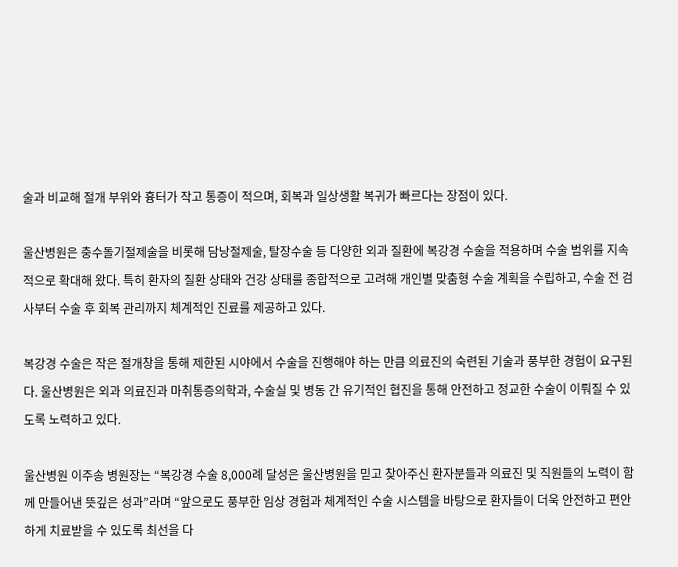술과 비교해 절개 부위와 흉터가 작고 통증이 적으며, 회복과 일상생활 복귀가 빠르다는 장점이 있다.

울산병원은 충수돌기절제술을 비롯해 담낭절제술, 탈장수술 등 다양한 외과 질환에 복강경 수술을 적용하며 수술 범위를 지속적으로 확대해 왔다. 특히 환자의 질환 상태와 건강 상태를 종합적으로 고려해 개인별 맞춤형 수술 계획을 수립하고, 수술 전 검사부터 수술 후 회복 관리까지 체계적인 진료를 제공하고 있다.

복강경 수술은 작은 절개창을 통해 제한된 시야에서 수술을 진행해야 하는 만큼 의료진의 숙련된 기술과 풍부한 경험이 요구된다. 울산병원은 외과 의료진과 마취통증의학과, 수술실 및 병동 간 유기적인 협진을 통해 안전하고 정교한 수술이 이뤄질 수 있도록 노력하고 있다.

울산병원 이주송 병원장는 “복강경 수술 8,000례 달성은 울산병원을 믿고 찾아주신 환자분들과 의료진 및 직원들의 노력이 함께 만들어낸 뜻깊은 성과”라며 “앞으로도 풍부한 임상 경험과 체계적인 수술 시스템을 바탕으로 환자들이 더욱 안전하고 편안하게 치료받을 수 있도록 최선을 다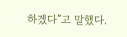하겠다”고 말했다.